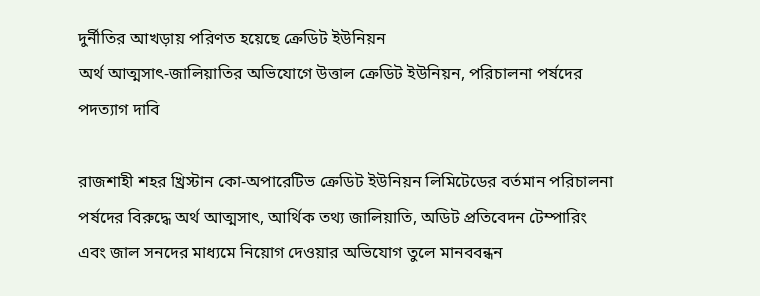দুর্নীতির আখড়ায় পরিণত হয়েছে ক্রেডিট ইউনিয়ন
অর্থ আত্মসাৎ-জালিয়াতির অভিযোগে উত্তাল ক্রেডিট ইউনিয়ন, পরিচালনা পর্ষদের পদত্যাগ দাবি

রাজশাহী শহর খ্রিস্টান কো-অপারেটিভ ক্রেডিট ইউনিয়ন লিমিটেডের বর্তমান পরিচালনা পর্ষদের বিরুদ্ধে অর্থ আত্মসাৎ, আর্থিক তথ্য জালিয়াতি, অডিট প্রতিবেদন টেম্পারিং এবং জাল সনদের মাধ্যমে নিয়োগ দেওয়ার অভিযোগ তুলে মানববন্ধন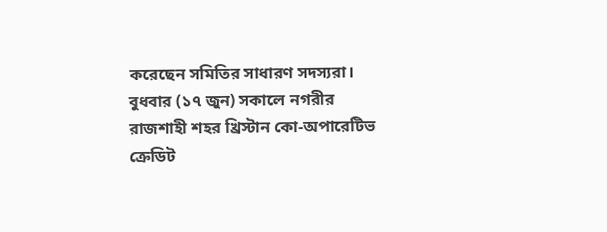করেছেন সমিতির সাধারণ সদস্যরা।
বুধবার (১৭ জুন) সকালে নগরীর রাজশাহী শহর খ্রিস্টান কো-অপারেটিভ ক্রেডিট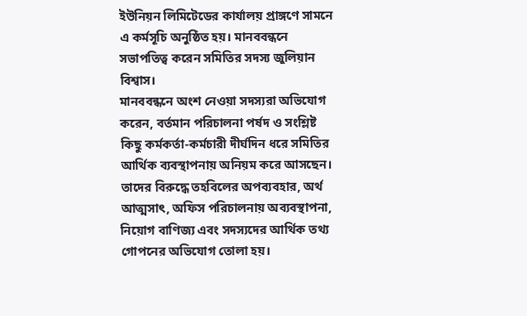ইউনিয়ন লিমিটেডের কার্যালয় প্রাঙ্গণে সামনে এ কর্মসূচি অনুষ্ঠিত হয়। মানববন্ধনে সভাপতিত্ব করেন সমিতির সদস্য জুলিয়ান বিশ্বাস।
মানববন্ধনে অংশ নেওয়া সদস্যরা অভিযোগ করেন, বর্তমান পরিচালনা পর্ষদ ও সংশ্লিষ্ট কিছু কর্মকর্তা-কর্মচারী দীর্ঘদিন ধরে সমিতির আর্থিক ব্যবস্থাপনায় অনিয়ম করে আসছেন। তাদের বিরুদ্ধে তহবিলের অপব্যবহার, অর্থ আত্মসাৎ, অফিস পরিচালনায় অব্যবস্থাপনা, নিয়োগ বাণিজ্য এবং সদস্যদের আর্থিক তথ্য গোপনের অভিযোগ তোলা হয়।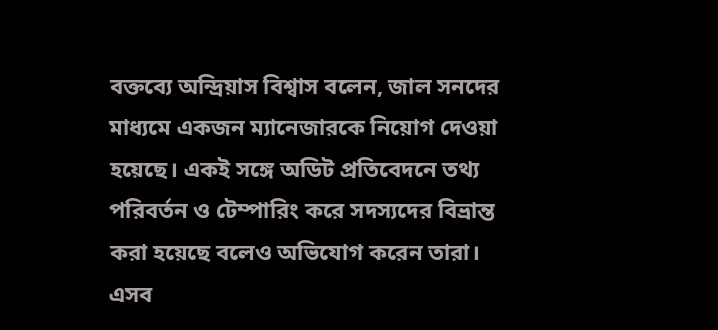বক্তব্যে অন্দ্রিয়াস বিশ্বাস বলেন, জাল সনদের মাধ্যমে একজন ম্যানেজারকে নিয়োগ দেওয়া হয়েছে। একই সঙ্গে অডিট প্রতিবেদনে তথ্য পরিবর্তন ও টেম্পারিং করে সদস্যদের বিভ্রান্ত করা হয়েছে বলেও অভিযোগ করেন তারা। এসব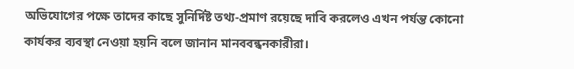অভিযোগের পক্ষে তাদের কাছে সুনির্দিষ্ট তথ্য-প্রমাণ রয়েছে দাবি করলেও এখন পর্যন্ত কোনো কার্যকর ব্যবস্থা নেওয়া হয়নি বলে জানান মানববন্ধনকারীরা।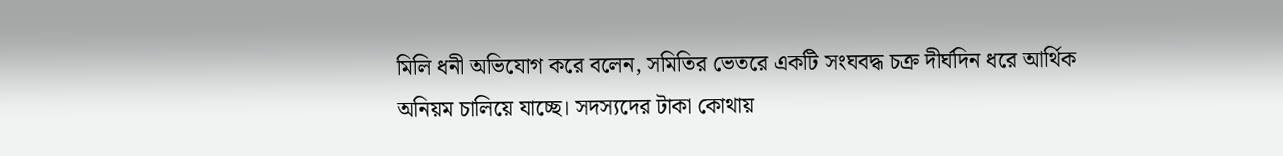মিলি ধনী অভিযোগ করে বলেন, সমিতির ভেতরে একটি সংঘবদ্ধ চক্র দীর্ঘদিন ধরে আর্থিক অনিয়ম চালিয়ে যাচ্ছে। সদস্যদের টাকা কোথায়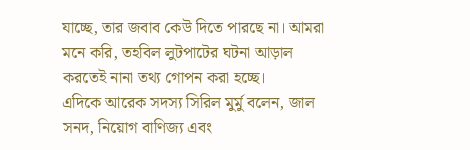যাচ্ছে, তার জবাব কেউ দিতে পারছে না। আমরা মনে করি, তহবিল লুটপাটের ঘটনা আড়াল করতেই নানা তথ্য গোপন করা হচ্ছে।
এদিকে আরেক সদস্য সিরিল মুর্মু বলেন, জাল সনদ, নিয়োগ বাণিজ্য এবং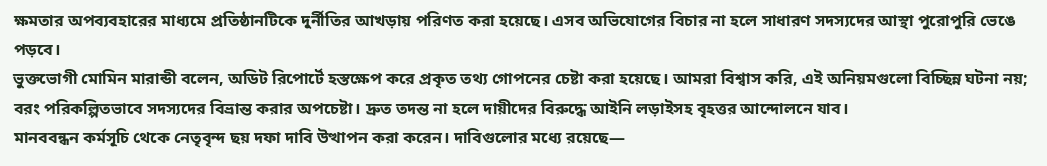ক্ষমতার অপব্যবহারের মাধ্যমে প্রতিষ্ঠানটিকে দুর্নীতির আখড়ায় পরিণত করা হয়েছে। এসব অভিযোগের বিচার না হলে সাধারণ সদস্যদের আস্থা পুরোপুরি ভেঙে পড়বে।
ভুক্তভোগী মোমিন মারান্ডী বলেন, অডিট রিপোর্টে হস্তক্ষেপ করে প্রকৃত তথ্য গোপনের চেষ্টা করা হয়েছে। আমরা বিশ্বাস করি, এই অনিয়মগুলো বিচ্ছিন্ন ঘটনা নয়; বরং পরিকল্পিতভাবে সদস্যদের বিভ্রান্ত করার অপচেষ্টা। দ্রুত তদন্ত না হলে দায়ীদের বিরুদ্ধে আইনি লড়াইসহ বৃহত্তর আন্দোলনে যাব।
মানববন্ধন কর্মসূচি থেকে নেতৃবৃন্দ ছয় দফা দাবি উত্থাপন করা করেন। দাবিগুলোর মধ্যে রয়েছে—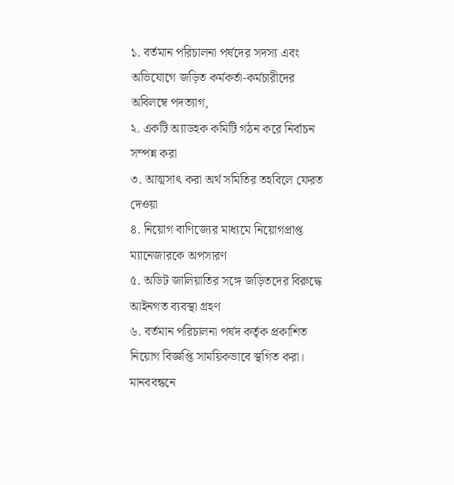১. বর্তমান পরিচালনা পর্ষদের সদস্য এবং অভিযোগে জড়িত কর্মকর্তা-কর্মচারীদের অবিলম্বে পদত্যাগ,
২. একটি অ্যাডহক কমিটি গঠন করে নির্বাচন সম্পন্ন করা
৩. আত্মসাৎ করা অর্থ সমিতির তহবিলে ফেরত দেওয়া
৪. নিয়োগ বাণিজ্যের মাধ্যমে নিয়োগপ্রাপ্ত ম্যানেজারকে অপসারণ
৫. অডিট জালিয়াতির সঙ্গে জড়িতদের বিরুদ্ধে আইনগত ব্যবস্থা গ্রহণ
৬. বর্তমান পরিচালনা পর্ষদ কর্তৃক প্রকাশিত নিয়োগ বিজ্ঞপ্তি সাময়িকভাবে স্থগিত করা।
মানববন্ধনে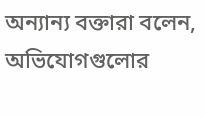অন্যান্য বক্তারা বলেন, অভিযোগগুলোর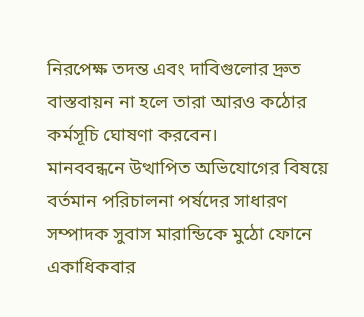নিরপেক্ষ তদন্ত এবং দাবিগুলোর দ্রুত বাস্তবায়ন না হলে তারা আরও কঠোর কর্মসূচি ঘোষণা করবেন।
মানববন্ধনে উত্থাপিত অভিযোগের বিষয়ে বর্তমান পরিচালনা পর্ষদের সাধারণ সম্পাদক সুবাস মারান্ডিকে মুঠো ফোনে একাধিকবার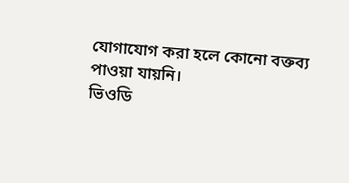যোগাযোগ করা হলে কোনো বক্তব্য পাওয়া যায়নি।
ভিওডি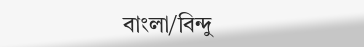বাংলা/বিন্দু